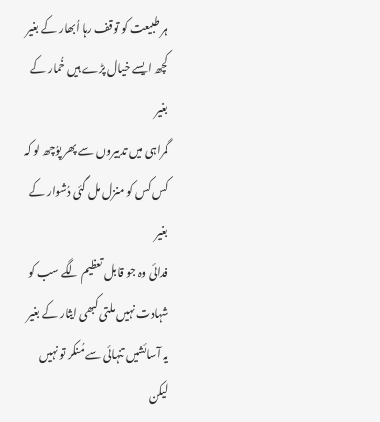ہر طبیعت کو توقف رہا اُبھار کے بغیر
کچھ ایسے خیال پڑے ہیں خُمار کے بغیر
گمراہی میں تدبیروں سے پھر پوُچھ لو کہ
کس کس کو منزل مل گئی دُشوار کے بغیر
فدائی وہ جو قابل تعظیم لگے سب کو
شہادت نہیں ملتی کبھی ایثار کے بغیر
یہ آسائشیں تنہائی سے مُنکر تو نہیں لیکن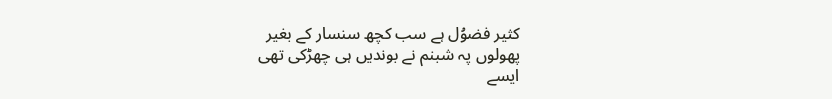کثیر فضوُل ہے سب کچھ سنسار کے بغیر
پھولوں پہ شبنم نے بوندیں ہی چھڑکی تھی
ایسے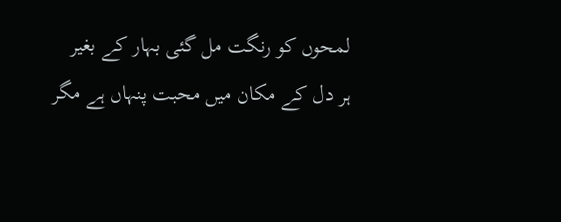لمحوں کو رنگت مل گئی بہار کے بغیر
ہر دل کے مکان میں محبت پنہاں ہے مگر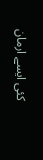کئی ایسے ارمان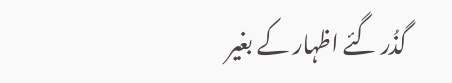گذُر گئے اظہار کے بغیر